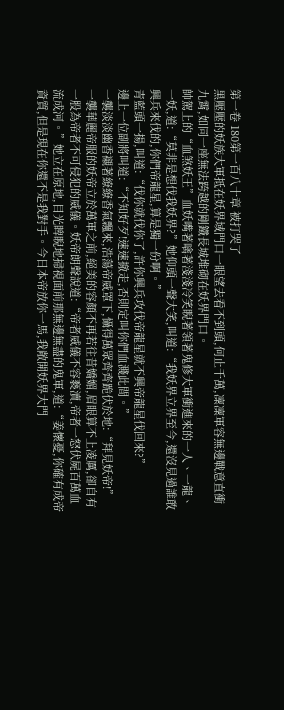第一卷 180第一百八十章 被打哭了
黑壓壓的妖族大軍抵在妖界域門口一眼望去看不到頭,何止千萬,凜凜軍容無邊戰意直衝九霄,如同一座無法跨越的剛鐵長城堆砌在妖界門口。
帥駕上的“血煞妖王”血妖嘴著噙著淺淺冷笑睨著領著鬼修大軍衝進來的一人、一龍、一妖,道:“莫非是想伐我妖界?”她仰頭一聲大笑,叫道:“我妖界立界至今,還沒見過誰敢興兵來伐的,你們帝龍星,算是獨一份啊。”
青藍頭一揚,叫道:“伐你就伐你了,許你興兵攻伐帝龍星就不興帝龍星伐回來?”
邊上一位副將叫道:“不知好歹!速速撤走,否則定叫你們血濺此間。”
一襲淡淡幽香襯著繚繚香氣飄來,浩蕩帝威罩下,懾得萬眾齊齊跪伏於地:“拜見妖帝!”
一襲華麗帝服的妖帝立於萬軍之前,絕美的容顏不再若往昔嬌媚,眉眼算不上凌厲,卻自有一股為帝者不可侵犯的威儀。妖帝朗聲說道:“帝者威儀不容褻瀆,帝者一怒伏屍百萬血流成河。”她立在原地,目光睥睨地掃視面前那無邊無盡的鬼軍,道:“姜懷憂,你確有成帝資質,但是現在你還不是我對手。今日本帝放你一馬,我敞開妖界大門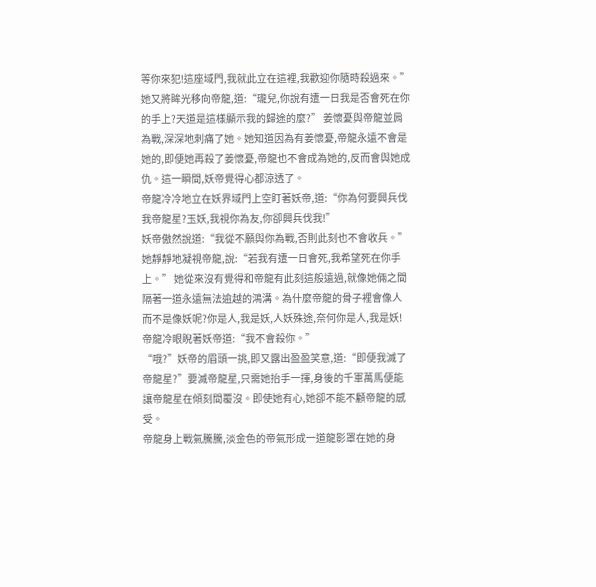等你來犯!這座域門,我就此立在這裡,我歡迎你隨時殺過來。”她又將眸光移向帝龍,道:“瓏兒,你說有遭一日我是否會死在你的手上?天道是這樣顯示我的歸途的麼?” 姜懷憂與帝龍並肩為戰,深深地刺痛了她。她知道因為有姜懷憂,帝龍永遠不會是她的,即便她再殺了姜懷憂,帝龍也不會成為她的,反而會與她成仇。這一瞬間,妖帝覺得心都涼透了。
帝龍冷冷地立在妖界域門上空盯著妖帝,道:“你為何要興兵伐我帝龍星?玉妖,我視你為友,你卻興兵伐我!”
妖帝傲然說道:“我從不願與你為戰,否則此刻也不會收兵。”她靜靜地凝視帝龍,說:“若我有遭一日會死,我希望死在你手上。” 她從來沒有覺得和帝龍有此刻這般遠過,就像她倆之間隔著一道永遠無法逾越的鴻溝。為什麼帝龍的骨子裡會像人而不是像妖呢?你是人,我是妖,人妖殊途,奈何你是人,我是妖!
帝龍冷眼睨著妖帝道:“我不會殺你。”
“哦?”妖帝的眉頭一挑,即又露出盈盈笑意,道:“即便我滅了帝龍星?”要滅帝龍星,只需她抬手一揮,身後的千軍萬馬便能讓帝龍星在傾刻間覆沒。即使她有心,她卻不能不顧帝龍的感受。
帝龍身上戰氣騰騰,淡金色的帝氣形成一道龍影罩在她的身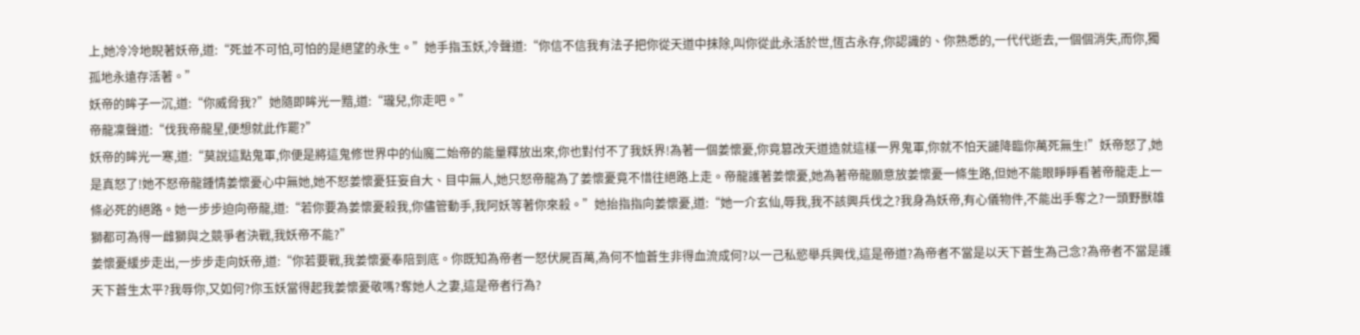上,她冷冷地睨著妖帝,道:“死並不可怕,可怕的是絕望的永生。”她手指玉妖,冷聲道:“你信不信我有法子把你從天道中抹除,叫你從此永活於世,恆古永存,你認識的、你熟悉的,一代代逝去,一個個消失,而你,獨孤地永遠存活著。”
妖帝的眸子一沉,道:“你威脅我?”她隨即眸光一黯,道:“瓏兒,你走吧。”
帝龍凜聲道:“伐我帝龍星,便想就此作罷?”
妖帝的眸光一寒,道:“莫說這點鬼軍,你便是將這鬼修世界中的仙魔二始帝的能量釋放出來,你也對付不了我妖界!為著一個姜懷憂,你竟篡改天道造就這樣一界鬼軍,你就不怕天譴降臨你萬死無生!”妖帝怒了,她是真怒了!她不怒帝龍鍾情姜懷憂心中無她,她不怒姜懷憂狂妄自大、目中無人,她只怒帝龍為了姜懷憂竟不惜往絕路上走。帝龍護著姜懷憂,她為著帝龍願意放姜懷憂一條生路,但她不能眼睜睜看著帝龍走上一條必死的絕路。她一步步迫向帝龍,道:“若你要為姜懷憂殺我,你儘管動手,我阿妖等著你來殺。”她抬指指向姜懷憂,道:“她一介玄仙,辱我,我不該興兵伐之?我身為妖帝,有心儀物件,不能出手奪之?一頭野獸雄獅都可為得一雌獅與之競爭者決戰,我妖帝不能?”
姜懷憂緩步走出,一步步走向妖帝,道:“你若要戰,我姜懷憂奉陪到底。你既知為帝者一怒伏屍百萬,為何不恤蒼生非得血流成何?以一己私慾舉兵興伐,這是帝道?為帝者不當是以天下蒼生為己念?為帝者不當是護天下蒼生太平?我辱你,又如何?你玉妖當得起我姜懷憂敬嗎?奪她人之妻,這是帝者行為?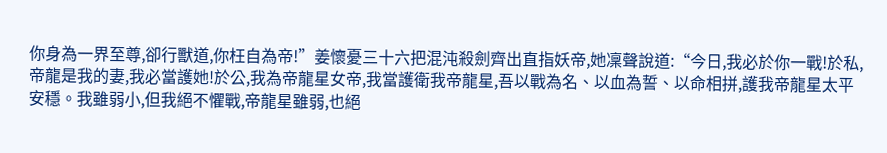你身為一界至尊,卻行獸道,你枉自為帝!”姜懷憂三十六把混沌殺劍齊出直指妖帝,她凜聲說道:“今日,我必於你一戰!於私,帝龍是我的妻,我必當護她!於公,我為帝龍星女帝,我當護衛我帝龍星,吾以戰為名、以血為誓、以命相拼,護我帝龍星太平安穩。我雖弱小,但我絕不懼戰,帝龍星雖弱,也絕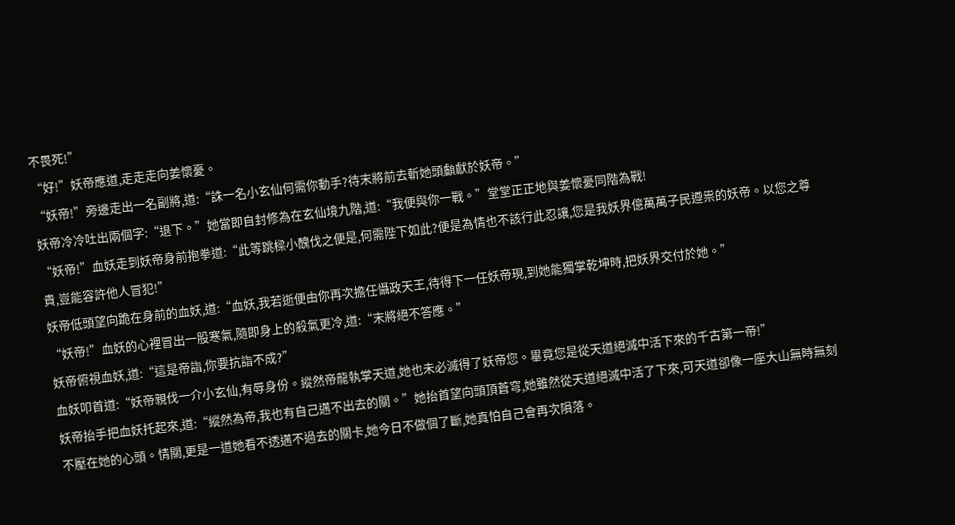不畏死!”
“好!”妖帝應道,走走走向姜懷憂。
“妖帝!”旁邊走出一名副將,道:“誅一名小玄仙何需你動手?待末將前去斬她頭顱獻於妖帝。”
妖帝冷冷吐出兩個字:“退下。”她當即自封修為在玄仙境九階,道:“我便與你一戰。”堂堂正正地與姜懷憂同階為戰!
“妖帝!”血妖走到妖帝身前抱拳道:“此等跳樑小醜伐之便是,何需陛下如此?便是為情也不該行此忍讓,您是我妖界億萬萬子民遵祟的妖帝。以您之尊貴,豈能容許他人冒犯!”
妖帝低頭望向跪在身前的血妖,道:“血妖,我若逝便由你再次擔任懾政天王,待得下一任妖帝現,到她能獨掌乾坤時,把妖界交付於她。”
“妖帝!”血妖的心裡冒出一股寒氣,隨即身上的殺氣更冷,道:“末將絕不答應。”
妖帝俯視血妖,道:“這是帝詣,你要抗詣不成?”
血妖叩首道:“妖帝親伐一介小玄仙,有辱身份。縱然帝龍執掌天道,她也未必滅得了妖帝您。畢竟您是從天道絕滅中活下來的千古第一帝!”
妖帝抬手把血妖托起來,道:“縱然為帝,我也有自己邁不出去的關。”她抬首望向頭頂蒼穹,她雖然從天道絕滅中活了下來,可天道卻像一座大山無時無刻不壓在她的心頭。情關,更是一道她看不透邁不過去的關卡,她今日不做個了斷,她真怕自己會再次隕落。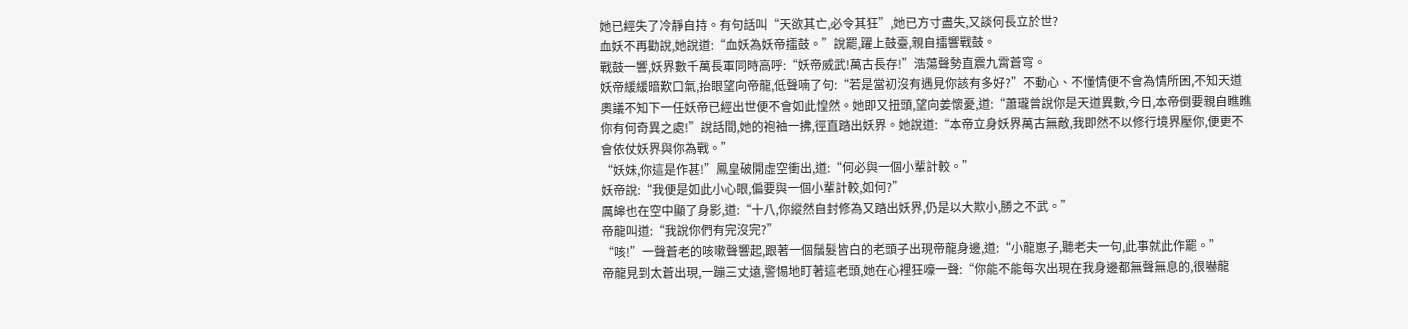她已經失了冷靜自持。有句話叫“天欲其亡,必令其狂”,她已方寸盡失,又談何長立於世?
血妖不再勸說,她說道:“血妖為妖帝擂鼓。”說罷,躍上鼓臺,親自擂響戰鼓。
戰鼓一響,妖界數千萬長軍同時高呼:“妖帝威武!萬古長存!”浩蕩聲勢直震九霄蒼穹。
妖帝緩緩暗歎口氣,抬眼望向帝龍,低聲喃了句:“若是當初沒有遇見你該有多好?”不動心、不懂情便不會為情所困,不知天道奧議不知下一任妖帝已經出世便不會如此惶然。她即又扭頭,望向姜懷憂,道:“蕭瓏曾說你是天道異數,今日,本帝倒要親自瞧瞧你有何奇異之處!”說話間,她的袍袖一拂,徑直踏出妖界。她說道:“本帝立身妖界萬古無敵,我即然不以修行境界壓你,便更不會依仗妖界與你為戰。”
“妖妹,你這是作甚!”鳳皇破開虛空衝出,道:“何必與一個小輩計較。”
妖帝說:“我便是如此小心眼,偏要與一個小輩計較,如何?”
厲皞也在空中顯了身影,道:“十八,你縱然自封修為又踏出妖界,仍是以大欺小,勝之不武。”
帝龍叫道:“我說你們有完沒完?”
“咳!”一聲蒼老的咳嗽聲響起,跟著一個鬚髮皆白的老頭子出現帝龍身邊,道:“小龍崽子,聽老夫一句,此事就此作罷。”
帝龍見到太蒼出現,一蹦三丈遠,警惕地盯著這老頭,她在心裡狂嚎一聲:“你能不能每次出現在我身邊都無聲無息的,很嚇龍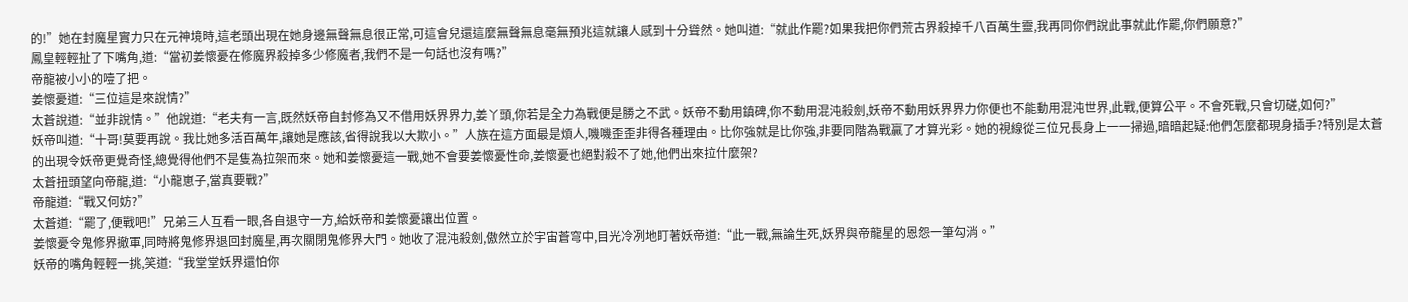的!”她在封魔星實力只在元神境時,這老頭出現在她身邊無聲無息很正常,可這會兒還這麼無聲無息毫無預兆這就讓人感到十分聳然。她叫道:“就此作罷?如果我把你們荒古界殺掉千八百萬生靈,我再同你們說此事就此作罷,你們願意?”
鳳皇輕輕扯了下嘴角,道:“當初姜懷憂在修魔界殺掉多少修魔者,我們不是一句話也沒有嗎?”
帝龍被小小的噎了把。
姜懷憂道:“三位這是來說情?”
太蒼說道:“並非說情。”他說道:“老夫有一言,既然妖帝自封修為又不借用妖界界力,姜丫頭,你若是全力為戰便是勝之不武。妖帝不動用鎮碑,你不動用混沌殺劍,妖帝不動用妖界界力你便也不能動用混沌世界,此戰,便算公平。不會死戰,只會切磋,如何?”
妖帝叫道:“十哥!莫要再說。我比她多活百萬年,讓她是應該,省得說我以大欺小。”人族在這方面最是煩人,嘰嘰歪歪非得各種理由。比你強就是比你強,非要同階為戰贏了才算光彩。她的視線從三位兄長身上一一掃過,暗暗起疑:他們怎麼都現身插手?特別是太蒼的出現令妖帝更覺奇怪,總覺得他們不是隻為拉架而來。她和姜懷憂這一戰,她不會要姜懷憂性命,姜懷憂也絕對殺不了她,他們出來拉什麼架?
太蒼扭頭望向帝龍,道:“小龍崽子,當真要戰?”
帝龍道:“戰又何妨?”
太蒼道:“罷了,便戰吧!”兄弟三人互看一眼,各自退守一方,給妖帝和姜懷憂讓出位置。
姜懷憂令鬼修界撤軍,同時將鬼修界退回封魔星,再次關閉鬼修界大門。她收了混沌殺劍,傲然立於宇宙蒼穹中,目光冷冽地盯著妖帝道:“此一戰,無論生死,妖界與帝龍星的恩怨一筆勾消。”
妖帝的嘴角輕輕一挑,笑道:“我堂堂妖界還怕你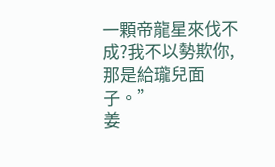一顆帝龍星來伐不成?我不以勢欺你,那是給瓏兒面子。”
姜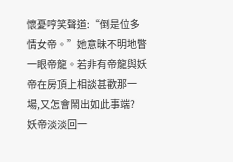懷憂哼笑聲道:“倒是位多情女帝。”她意昧不明地瞥一眼帝龍。若非有帝龍與妖帝在房頂上相談甚歡那一場,又怎會鬧出如此事端?
妖帝淡淡回一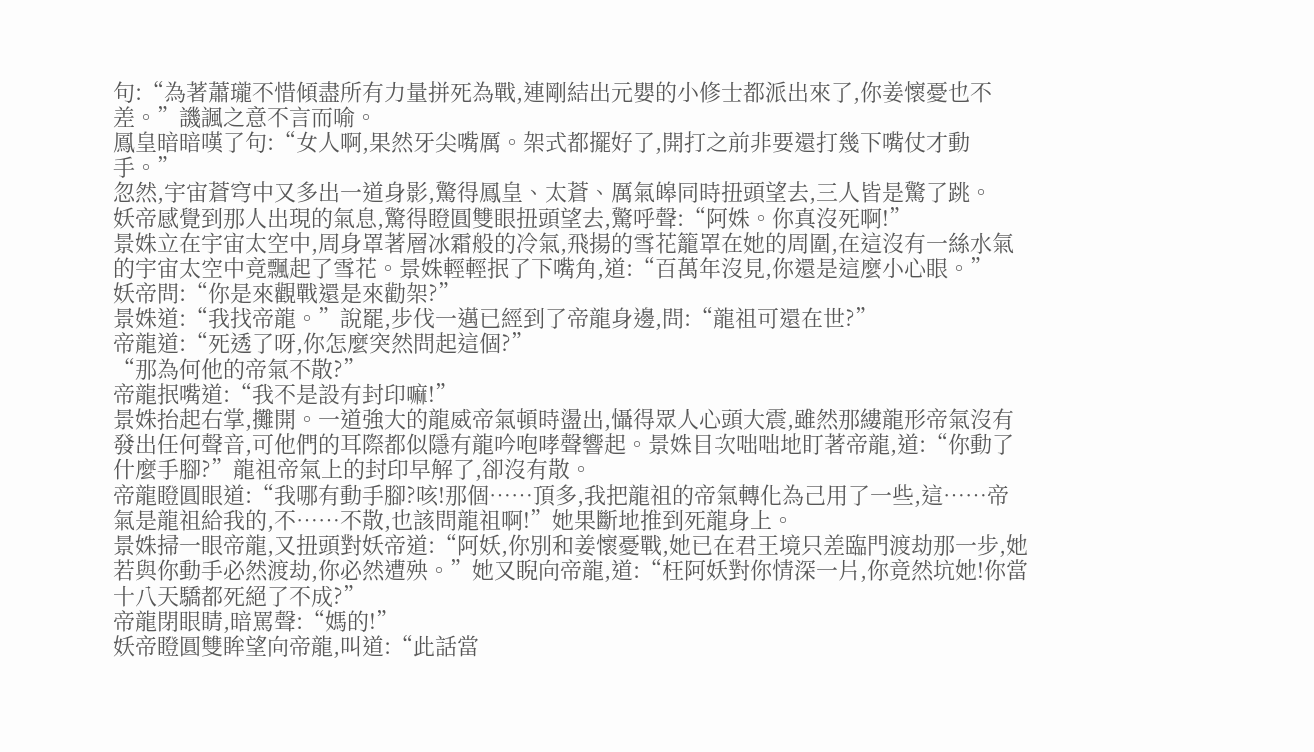句:“為著蕭瓏不惜傾盡所有力量拼死為戰,連剛結出元嬰的小修士都派出來了,你姜懷憂也不差。”譏諷之意不言而喻。
鳳皇暗暗嘆了句:“女人啊,果然牙尖嘴厲。架式都擺好了,開打之前非要還打幾下嘴仗才動手。”
忽然,宇宙蒼穹中又多出一道身影,驚得鳳皇、太蒼、厲氣皞同時扭頭望去,三人皆是驚了跳。
妖帝感覺到那人出現的氣息,驚得瞪圓雙眼扭頭望去,驚呼聲:“阿姝。你真沒死啊!”
景姝立在宇宙太空中,周身罩著層冰霜般的冷氣,飛揚的雪花籠罩在她的周圍,在這沒有一絲水氣的宇宙太空中竟飄起了雪花。景姝輕輕抿了下嘴角,道:“百萬年沒見,你還是這麼小心眼。”
妖帝問:“你是來觀戰還是來勸架?”
景姝道:“我找帝龍。”說罷,步伐一邁已經到了帝龍身邊,問:“龍祖可還在世?”
帝龍道:“死透了呀,你怎麼突然問起這個?”
“那為何他的帝氣不散?”
帝龍抿嘴道:“我不是設有封印嘛!”
景姝抬起右掌,攤開。一道強大的龍威帝氣頓時盪出,懾得眾人心頭大震,雖然那縷龍形帝氣沒有發出任何聲音,可他們的耳際都似隱有龍吟咆哮聲響起。景姝目次咄咄地盯著帝龍,道:“你動了什麼手腳?”龍祖帝氣上的封印早解了,卻沒有散。
帝龍瞪圓眼道:“我哪有動手腳?咳!那個……頂多,我把龍祖的帝氣轉化為己用了一些,這……帝氣是龍祖給我的,不……不散,也該問龍祖啊!”她果斷地推到死龍身上。
景姝掃一眼帝龍,又扭頭對妖帝道:“阿妖,你別和姜懷憂戰,她已在君王境只差臨門渡劫那一步,她若與你動手必然渡劫,你必然遭殃。”她又睨向帝龍,道:“枉阿妖對你情深一片,你竟然坑她!你當十八天驕都死絕了不成?”
帝龍閉眼睛,暗罵聲:“媽的!”
妖帝瞪圓雙眸望向帝龍,叫道:“此話當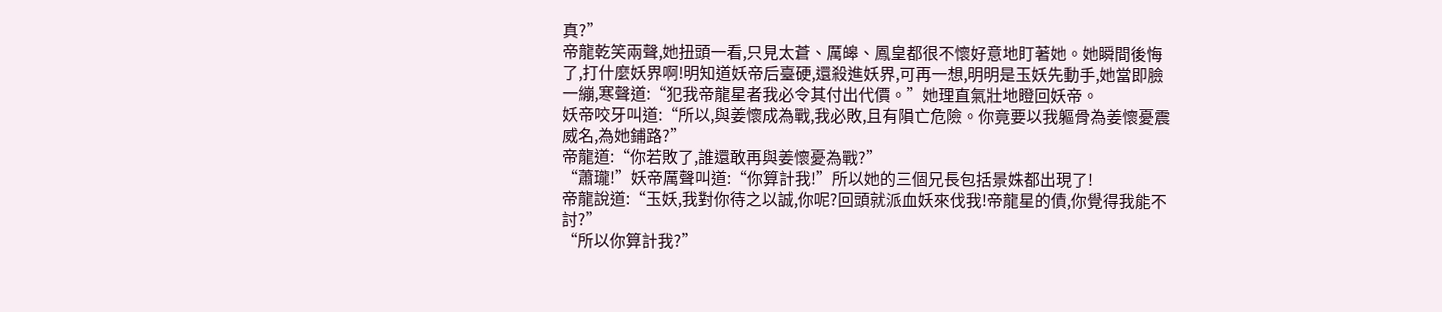真?”
帝龍乾笑兩聲,她扭頭一看,只見太蒼、厲皞、鳳皇都很不懷好意地盯著她。她瞬間後悔了,打什麼妖界啊!明知道妖帝后臺硬,還殺進妖界,可再一想,明明是玉妖先動手,她當即臉一繃,寒聲道:“犯我帝龍星者我必令其付出代價。”她理直氣壯地瞪回妖帝。
妖帝咬牙叫道:“所以,與姜懷成為戰,我必敗,且有隕亡危險。你竟要以我軀骨為姜懷憂震威名,為她鋪路?”
帝龍道:“你若敗了,誰還敢再與姜懷憂為戰?”
“蕭瓏!”妖帝厲聲叫道:“你算計我!”所以她的三個兄長包括景姝都出現了!
帝龍說道:“玉妖,我對你待之以誠,你呢?回頭就派血妖來伐我!帝龍星的債,你覺得我能不討?”
“所以你算計我?”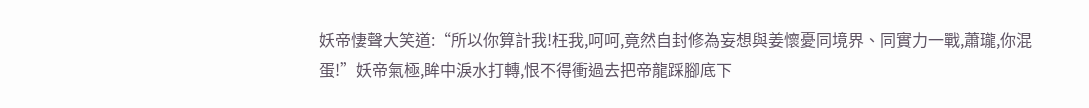妖帝悽聲大笑道:“所以你算計我!枉我,呵呵,竟然自封修為妄想與姜懷憂同境界、同實力一戰,蕭瓏,你混蛋!”妖帝氣極,眸中淚水打轉,恨不得衝過去把帝龍踩腳底下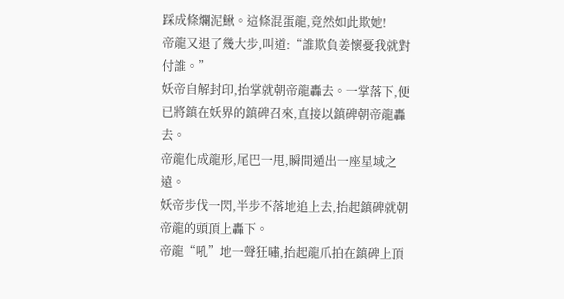踩成條爛泥鰍。這條混蛋龍,竟然如此欺她!
帝龍又退了幾大步,叫道:“誰欺負姜懷憂我就對付誰。”
妖帝自解封印,抬掌就朝帝龍轟去。一掌落下,便已將鎮在妖界的鎮碑召來,直接以鎮碑朝帝龍轟去。
帝龍化成龍形,尾巴一甩,瞬間遁出一座星域之遠。
妖帝步伐一閃,半步不落地追上去,抬起鎮碑就朝帝龍的頭頂上轟下。
帝龍“吼”地一聲狂嘯,抬起龍爪拍在鎮碑上頂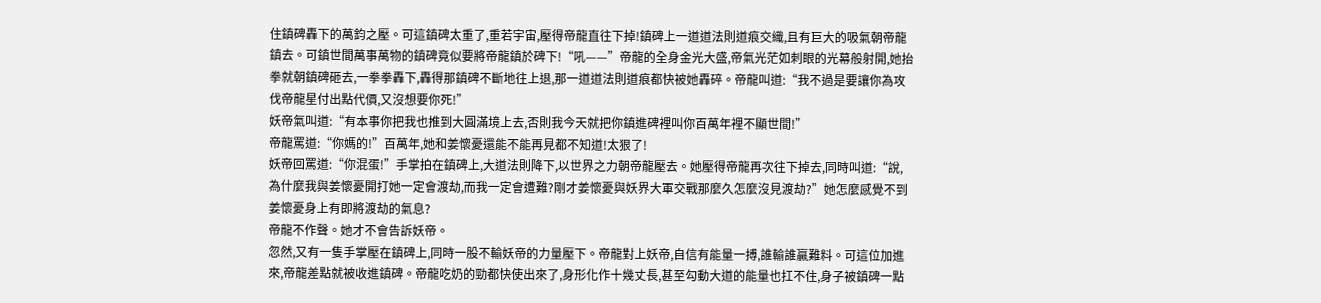住鎮碑轟下的萬鈞之壓。可這鎮碑太重了,重若宇宙,壓得帝龍直往下掉!鎮碑上一道道法則道痕交織,且有巨大的吸氣朝帝龍鎮去。可鎮世間萬事萬物的鎮碑竟似要將帝龍鎮於碑下!“吼——”帝龍的全身金光大盛,帝氣光茫如刺眼的光幕般射開,她抬拳就朝鎮碑砸去,一拳拳轟下,轟得那鎮碑不斷地往上退,那一道道法則道痕都快被她轟碎。帝龍叫道:“我不過是要讓你為攻伐帝龍星付出點代價,又沒想要你死!”
妖帝氣叫道:“有本事你把我也推到大圓滿境上去,否則我今天就把你鎮進碑裡叫你百萬年裡不顯世間!”
帝龍罵道:“你媽的!”百萬年,她和姜懷憂還能不能再見都不知道!太狠了!
妖帝回罵道:“你混蛋!”手掌拍在鎮碑上,大道法則降下,以世界之力朝帝龍壓去。她壓得帝龍再次往下掉去,同時叫道:“說,為什麼我與姜懷憂開打她一定會渡劫,而我一定會遭難?剛才姜懷憂與妖界大軍交戰那麼久怎麼沒見渡劫?”她怎麼感覺不到姜懷憂身上有即將渡劫的氣息?
帝龍不作聲。她才不會告訴妖帝。
忽然,又有一隻手掌壓在鎮碑上,同時一股不輸妖帝的力量壓下。帝龍對上妖帝,自信有能量一搏,誰輸誰贏難料。可這位加進來,帝龍差點就被收進鎮碑。帝龍吃奶的勁都快使出來了,身形化作十幾丈長,甚至勾動大道的能量也扛不住,身子被鎮碑一點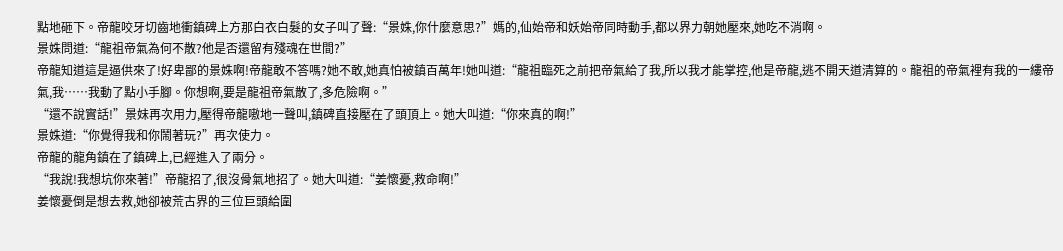點地砸下。帝龍咬牙切齒地衝鎮碑上方那白衣白髮的女子叫了聲:“景姝,你什麼意思?”媽的,仙始帝和妖始帝同時動手,都以界力朝她壓來,她吃不消啊。
景姝問道:“龍祖帝氣為何不散?他是否還留有殘魂在世間?”
帝龍知道這是逼供來了!好卑鄙的景姝啊!帝龍敢不答嗎?她不敢,她真怕被鎮百萬年!她叫道:“龍祖臨死之前把帝氣給了我,所以我才能掌控,他是帝龍,逃不開天道清算的。龍祖的帝氣裡有我的一縷帝氣,我……我動了點小手腳。你想啊,要是龍祖帝氣散了,多危險啊。”
“還不說實話!”景妹再次用力,壓得帝龍嗷地一聲叫,鎮碑直接壓在了頭頂上。她大叫道:“你來真的啊!”
景姝道:“你覺得我和你鬧著玩?”再次使力。
帝龍的龍角鎮在了鎮碑上,已經進入了兩分。
“我說!我想坑你來著!”帝龍招了,很沒骨氣地招了。她大叫道:“姜懷憂,救命啊!”
姜懷憂倒是想去救,她卻被荒古界的三位巨頭給圍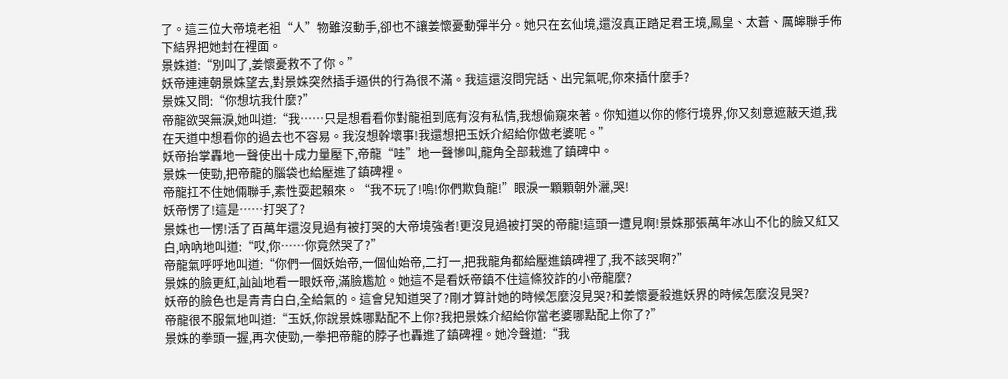了。這三位大帝境老祖“人”物雖沒動手,卻也不讓姜懷憂動彈半分。她只在玄仙境,還沒真正踏足君王境,鳳皇、太蒼、厲皞聯手佈下結界把她封在裡面。
景姝道:“別叫了,姜懷憂救不了你。”
妖帝連連朝景姝望去,對景姝突然插手逼供的行為很不滿。我這還沒問完話、出完氣呢,你來插什麼手?
景姝又問:“你想坑我什麼?”
帝龍欲哭無淚,她叫道:“我……只是想看看你對龍祖到底有沒有私情,我想偷窺來著。你知道以你的修行境界,你又刻意遮蔽天道,我在天道中想看你的過去也不容易。我沒想幹壞事!我還想把玉妖介紹給你做老婆呢。”
妖帝抬掌轟地一聲使出十成力量壓下,帝龍“哇”地一聲慘叫,龍角全部栽進了鎮碑中。
景姝一使勁,把帝龍的腦袋也給壓進了鎮碑裡。
帝龍扛不住她倆聯手,素性耍起賴來。“我不玩了!嗚!你們欺負龍!”眼淚一顆顆朝外灑,哭!
妖帝愣了!這是……打哭了?
景姝也一愣!活了百萬年還沒見過有被打哭的大帝境強者!更沒見過被打哭的帝龍!這頭一遭見啊!景姝那張萬年冰山不化的臉又紅又白,吶吶地叫道:“哎,你……你竟然哭了?”
帝龍氣呼呼地叫道:“你們一個妖始帝,一個仙始帝,二打一,把我龍角都給壓進鎮碑裡了,我不該哭啊?”
景姝的臉更紅,訕訕地看一眼妖帝,滿臉尷尬。她這不是看妖帝鎮不住這條狡詐的小帝龍麼?
妖帝的臉色也是青青白白,全給氣的。這會兒知道哭了?剛才算計她的時候怎麼沒見哭?和姜懷憂殺進妖界的時候怎麼沒見哭?
帝龍很不服氣地叫道:“玉妖,你說景姝哪點配不上你?我把景姝介紹給你當老婆哪點配上你了?”
景姝的拳頭一握,再次使勁,一拳把帝龍的脖子也轟進了鎮碑裡。她冷聲道:“我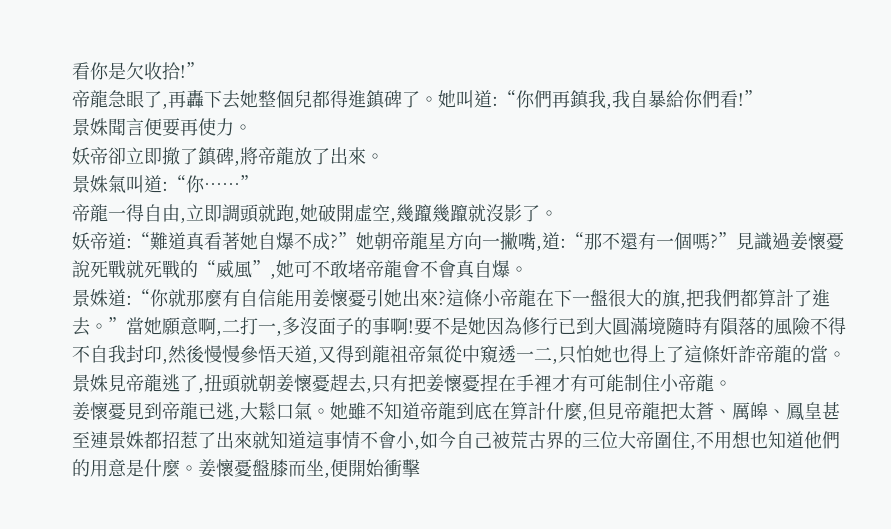看你是欠收拾!”
帝龍急眼了,再轟下去她整個兒都得進鎮碑了。她叫道:“你們再鎮我,我自暴給你們看!”
景姝聞言便要再使力。
妖帝卻立即撤了鎮碑,將帝龍放了出來。
景姝氣叫道:“你……”
帝龍一得自由,立即調頭就跑,她破開虛空,幾躥幾躥就沒影了。
妖帝道:“難道真看著她自爆不成?”她朝帝龍星方向一撇嘴,道:“那不還有一個嗎?”見識過姜懷憂說死戰就死戰的“威風”,她可不敢堵帝龍會不會真自爆。
景姝道:“你就那麼有自信能用姜懷憂引她出來?這條小帝龍在下一盤很大的旗,把我們都算計了進去。”當她願意啊,二打一,多沒面子的事啊!要不是她因為修行已到大圓滿境隨時有隕落的風險不得不自我封印,然後慢慢參悟天道,又得到龍祖帝氣從中窺透一二,只怕她也得上了這條奸詐帝龍的當。景姝見帝龍逃了,扭頭就朝姜懷憂趕去,只有把姜懷憂捏在手裡才有可能制住小帝龍。
姜懷憂見到帝龍已逃,大鬆口氣。她雖不知道帝龍到底在算計什麼,但見帝龍把太蒼、厲皞、鳳皇甚至連景姝都招惹了出來就知道這事情不會小,如今自己被荒古界的三位大帝圍住,不用想也知道他們的用意是什麼。姜懷憂盤膝而坐,便開始衝擊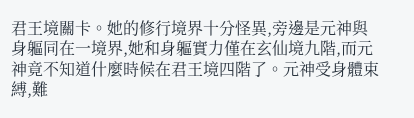君王境關卡。她的修行境界十分怪異,旁邊是元神與身軀同在一境界,她和身軀實力僅在玄仙境九階,而元神竟不知道什麼時候在君王境四階了。元神受身體束縛,難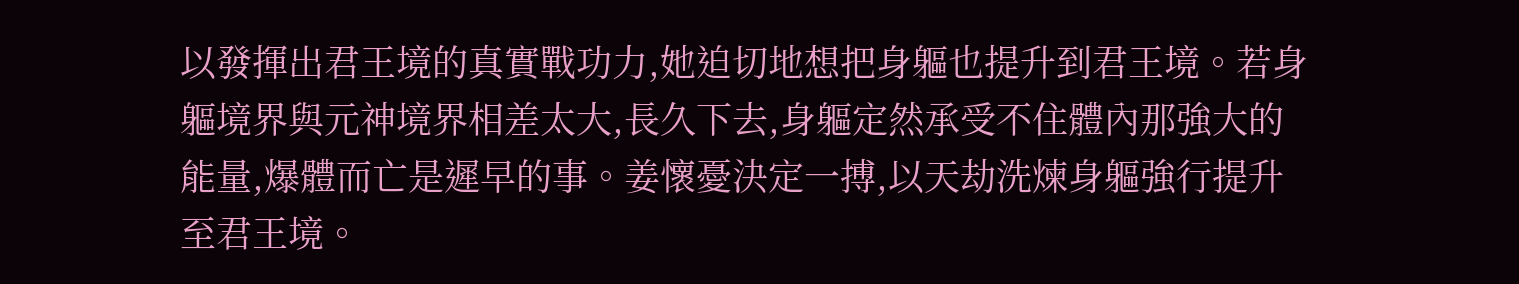以發揮出君王境的真實戰功力,她迫切地想把身軀也提升到君王境。若身軀境界與元神境界相差太大,長久下去,身軀定然承受不住體內那強大的能量,爆體而亡是遲早的事。姜懷憂決定一搏,以天劫洗煉身軀強行提升至君王境。